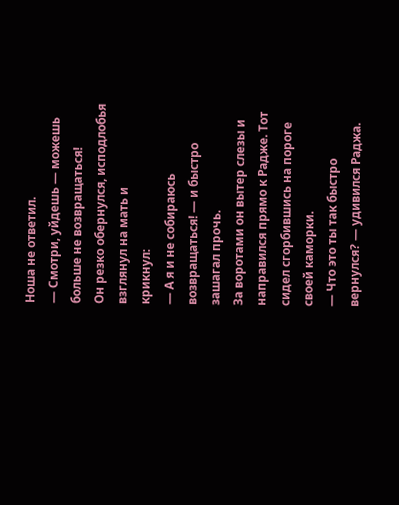Ноша не ответил.
— Смотри, уйдешь — можешь больше не возвращаться!
Он резко обернулся, исподлобья взглянул на мать и
крикнул:
— А я и не собираюсь возвращаться! — и быстро зашагал прочь.
За воротами он вытер слезы и направился прямо к Радже. Тот сидел сгорбившись на пороге своей каморки.
— Что это ты так быстро вернулся? — удивился Раджа.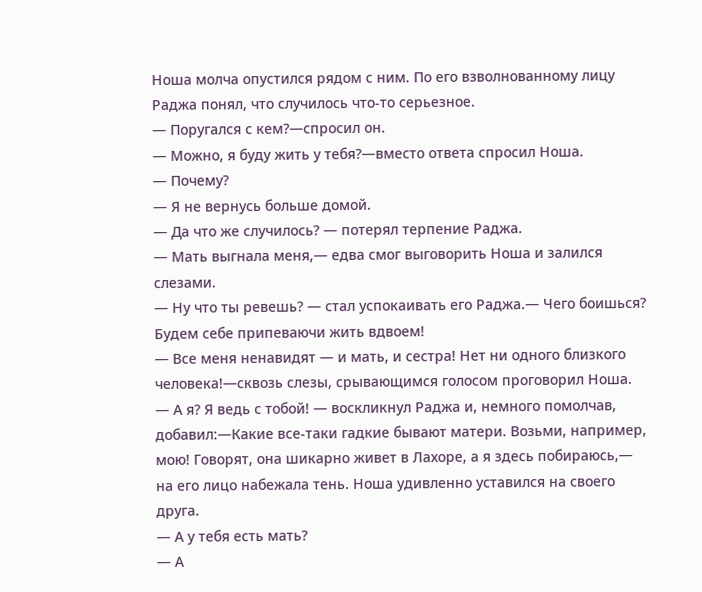Ноша молча опустился рядом с ним. По его взволнованному лицу Раджа понял, что случилось что-то серьезное.
— Поругался с кем?—спросил он.
— Можно, я буду жить у тебя?—вместо ответа спросил Ноша.
— Почему?
— Я не вернусь больше домой.
— Да что же случилось? — потерял терпение Раджа.
— Мать выгнала меня,— едва смог выговорить Ноша и залился слезами.
— Ну что ты ревешь? — стал успокаивать его Раджа.— Чего боишься? Будем себе припеваючи жить вдвоем!
— Все меня ненавидят — и мать, и сестра! Нет ни одного близкого человека!—сквозь слезы, срывающимся голосом проговорил Ноша.
— А я? Я ведь с тобой! — воскликнул Раджа и, немного помолчав, добавил:—Какие все-таки гадкие бывают матери. Возьми, например, мою! Говорят, она шикарно живет в Лахоре, а я здесь побираюсь,— на его лицо набежала тень. Ноша удивленно уставился на своего друга.
— А у тебя есть мать?
— А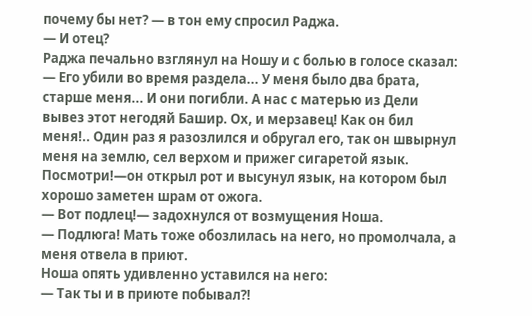почему бы нет? — в тон ему спросил Раджа.
— И отец?
Раджа печально взглянул на Ношу и с болью в голосе сказал:
— Его убили во время раздела... У меня было два брата, старше меня... И они погибли. А нас с матерью из Дели вывез этот негодяй Башир. Ох, и мерзавец! Как он бил меня!.. Один раз я разозлился и обругал его, так он швырнул меня на землю, сел верхом и прижег сигаретой язык. Посмотри!—он открыл рот и высунул язык, на котором был хорошо заметен шрам от ожога.
— Вот подлец!— задохнулся от возмущения Ноша.
— Подлюга! Мать тоже обозлилась на него, но промолчала, а меня отвела в приют.
Ноша опять удивленно уставился на него:
— Так ты и в приюте побывал?!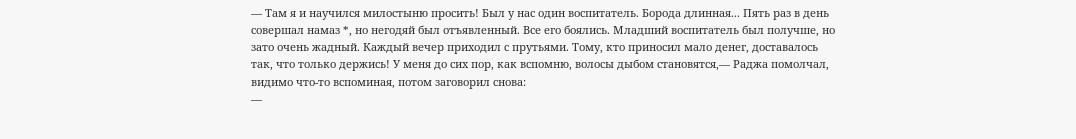— Там я и научился милостыню просить! Был у нас один воспитатель. Борода длинная... Пять раз в день совершал намаз *, но негодяй был отъявленный. Все его боялись. Младший воспитатель был получше, но зато очень жадный. Каждый вечер приходил с прутьями. Тому, кто приносил мало денег, доставалось так, что только держись! У меня до сих пор, как вспомню, волосы дыбом становятся,— Раджа помолчал, видимо что-то вспоминая, потом заговорил снова:
—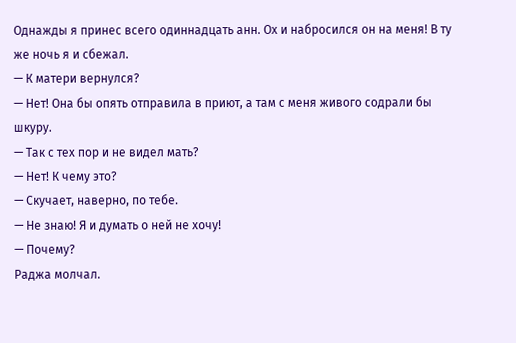Однажды я принес всего одиннадцать анн. Ох и набросился он на меня! В ту же ночь я и сбежал.
— К матери вернулся?
— Нет! Она бы опять отправила в приют, а там с меня живого содрали бы шкуру.
— Так с тех пор и не видел мать?
— Нет! К чему это?
— Скучает, наверно, по тебе.
— Не знаю! Я и думать о ней не хочу!
— Почему?
Раджа молчал.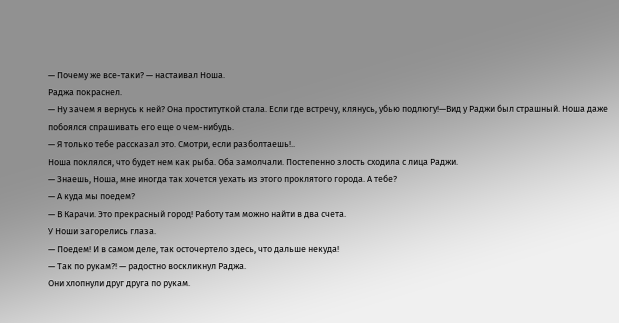— Почему же все-таки? — настаивал Ноша.
Раджа покраснел.
— Ну зачем я вернусь к ней? Она проституткой стала. Если где встречу, клянусь, убью подлюгу!—Вид у Раджи был страшный. Ноша даже побоялся спрашивать его еще о чем-нибудь.
— Я только тебе рассказал это. Смотри, если разболтаешь!..
Ноша поклялся, что будет нем как рыба. Оба замолчали. Постепенно злость сходила с лица Раджи.
— Знаешь, Ноша, мне иногда так хочется уехать из этого проклятого города. А тебе?
— А куда мы поедем?
— В Карачи. Это прекрасный город! Работу там можно найти в два счета.
У Ноши загорелись глаза.
— Поедем! И в самом деле, так осточертело здесь, что дальше некуда!
— Так по рукам?! — радостно воскликнул Раджа.
Они хлопнули друг друга по рукам.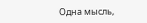Одна мысль,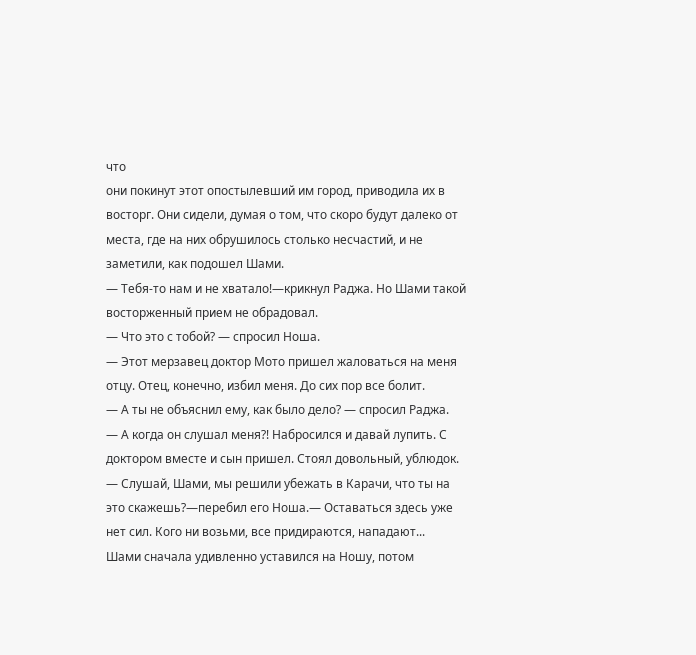что
они покинут этот опостылевший им город, приводила их в восторг. Они сидели, думая о том, что скоро будут далеко от места, где на них обрушилось столько несчастий, и не заметили, как подошел Шами.
— Тебя-то нам и не хватало!—крикнул Раджа. Но Шами такой восторженный прием не обрадовал.
— Что это с тобой? — спросил Ноша.
— Этот мерзавец доктор Мото пришел жаловаться на меня отцу. Отец, конечно, избил меня. До сих пор все болит.
— А ты не объяснил ему, как было дело? — спросил Раджа.
— А когда он слушал меня?! Набросился и давай лупить. С доктором вместе и сын пришел. Стоял довольный, ублюдок.
— Слушай, Шами, мы решили убежать в Карачи, что ты на это скажешь?—перебил его Ноша.— Оставаться здесь уже нет сил. Кого ни возьми, все придираются, нападают...
Шами сначала удивленно уставился на Ношу, потом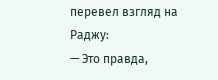перевел взгляд на Раджу:
— Это правда,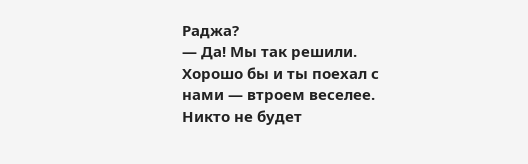Раджа?
— Да! Мы так решили. Хорошо бы и ты поехал с нами — втроем веселее. Никто не будет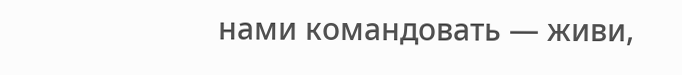нами командовать — живи,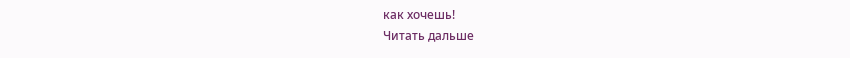как хочешь!
Читать дальше